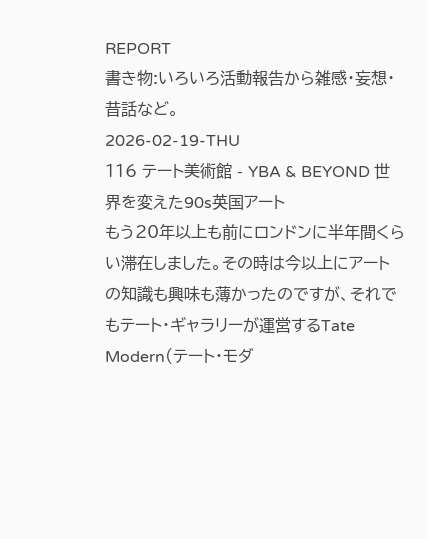REPORT
書き物:いろいろ活動報告から雑感・妄想・昔話など。
2026-02-19-THU
116 テート美術館 - YBA & BEYOND 世界を変えた90s英国アート
もう20年以上も前にロンドンに半年間くらい滞在しました。その時は今以上にアートの知識も興味も薄かったのですが、それでもテート・ギャラリーが運営するTate Modern(テート・モダ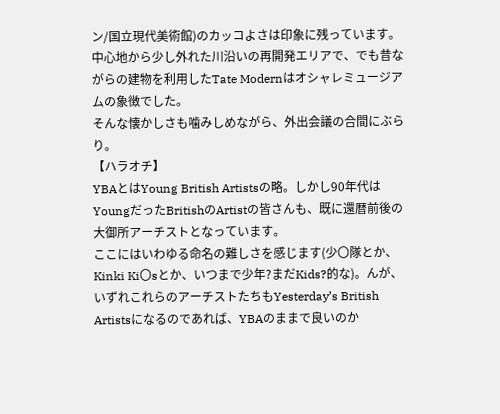ン/国立現代美術館)のカッコよさは印象に残っています。
中心地から少し外れた川沿いの再開発エリアで、でも昔ながらの建物を利用したTate Modernはオシャレミュージアムの象徴でした。
そんな懐かしさも噛みしめながら、外出会議の合間にぶらり。
【ハラオチ】
YBAとはYoung British Artistsの略。しかし90年代はYoungだったBritishのArtistの皆さんも、既に還暦前後の大御所アーチストとなっています。
ここにはいわゆる命名の難しさを感じます(少〇隊とか、Kinki Ki〇sとか、いつまで少年?まだKids?的な)。んが、いずれこれらのアーチストたちもYesterday’s British Artistsになるのであれば、YBAのままで良いのか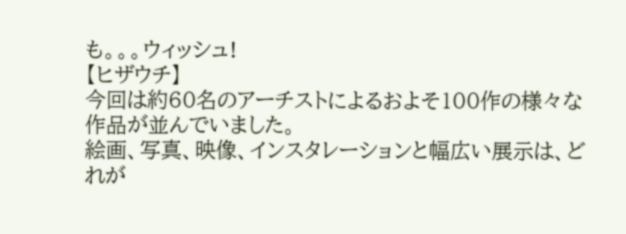も。。。ウィッシュ!
【ヒザウチ】
今回は約60名のアーチストによるおよそ100作の様々な作品が並んでいました。
絵画、写真、映像、インスタレーションと幅広い展示は、どれが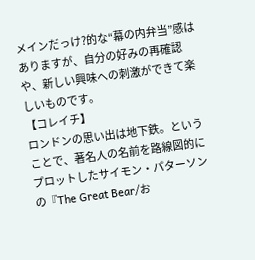メインだっけ?的な“幕の内弁当”感はありますが、自分の好みの再確認や、新しい興味への刺激ができて楽しいものです。
【コレイチ】
ロンドンの思い出は地下鉄。ということで、著名人の名前を路線図的にプロットしたサイモン・パターソンの『The Great Bear/お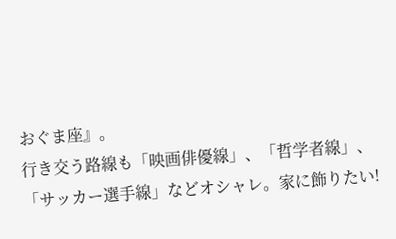おぐま座』。
行き交う路線も「映画俳優線」、「哲学者線」、「サッカー選手線」などオシャレ。家に飾りたい!